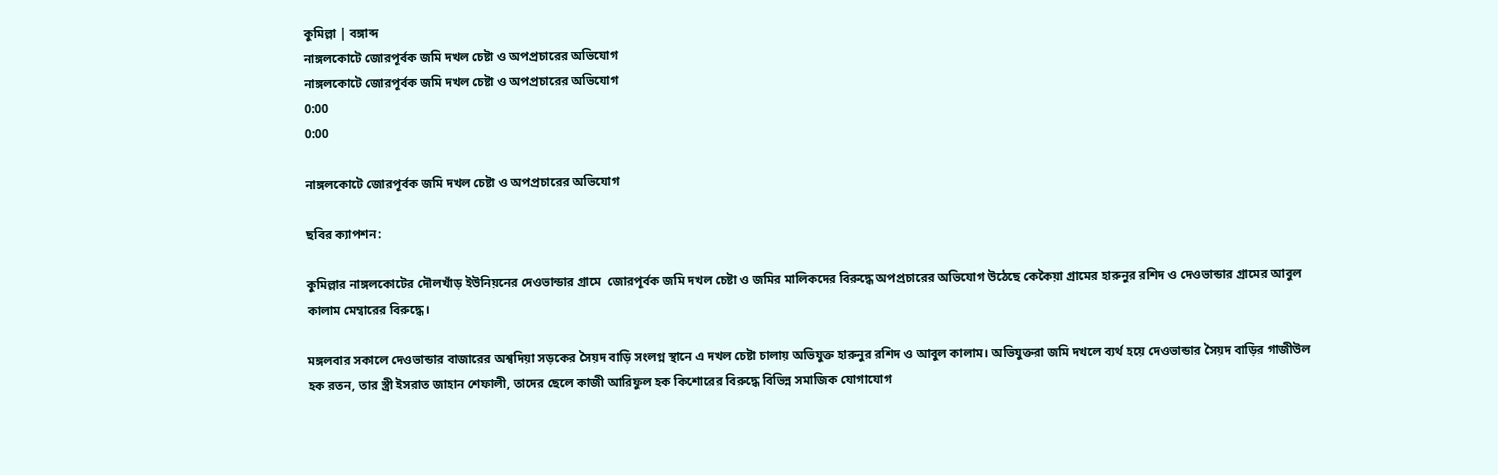কুমিল্লা | বঙ্গাব্দ
নাঙ্গলকোটে জোরপূর্বক জমি দখল চেষ্টা ও অপপ্রচারের অভিযোগ
নাঙ্গলকোটে জোরপূর্বক জমি দখল চেষ্টা ও অপপ্রচারের অভিযোগ
0:00
0:00

নাঙ্গলকোটে জোরপূর্বক জমি দখল চেষ্টা ও অপপ্রচারের অভিযোগ

ছবির ক্যাপশন:

কুমিল্লার নাঙ্গলকোটের দৌলখাঁড় ইউনিয়নের দেওভান্ডার গ্রামে  জোরপূর্বক জমি দখল চেষ্টা ও জমির মালিকদের বিরুদ্ধে অপপ্রচারের অভিযোগ উঠেছে কেকৈয়া গ্রামের হারুনুর রশিদ ও দেওভান্ডার গ্রামের আবুল কালাম মেম্বারের বিরুদ্ধে।

মঙ্গলবার সকালে দেওভান্ডার বাজারের অশ্বদিয়া সড়কের সৈয়দ বাড়ি সংলগ্ন স্থানে এ দখল চেষ্টা চালায় অভিযুক্ত হারুনুর রশিদ ও আবুল কালাম। অভিযুক্তরা জমি দখলে ব্যর্থ হয়ে দেওভান্ডার সৈয়দ বাড়ির গাজীউল হক রতন, তার স্ত্রী ইসরাত জাহান শেফালী, তাদের ছেলে কাজী আরিফুল হক কিশোরের বিরুদ্ধে বিভিন্ন সমাজিক যোগাযোগ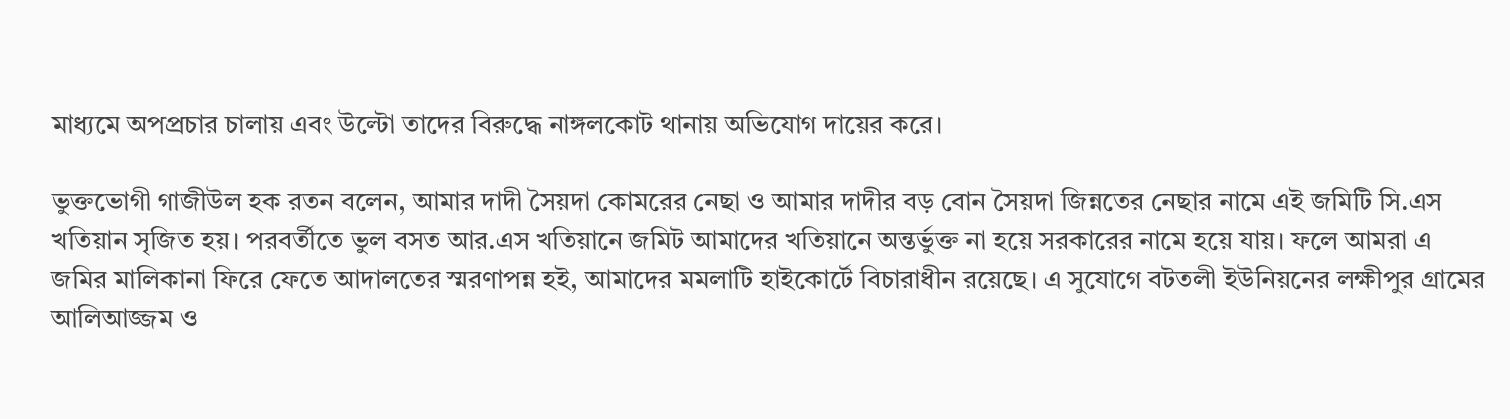মাধ্যমে অপপ্রচার চালায় এবং উল্টো তাদের বিরুদ্ধে নাঙ্গলকোট থানায় অভিযোগ দায়ের করে।

ভুক্তভোগী গাজীউল হক রতন বলেন, আমার দাদী সৈয়দা কোমরের নেছা ও আমার দাদীর বড় বোন সৈয়দা জিন্নতের নেছার নামে এই জমিটি সি.এস খতিয়ান সৃজিত হয়। পরবর্তীতে ভুল বসত আর.এস খতিয়ানে জমিট আমাদের খতিয়ানে অন্তর্ভুক্ত না হয়ে সরকারের নামে হয়ে যায়। ফলে আমরা এ জমির মালিকানা ফিরে ফেতে আদালতের স্মরণাপন্ন হই, আমাদের মমলাটি হাইকোর্টে বিচারাধীন রয়েছে। এ সুযোগে বটতলী ইউনিয়নের লক্ষীপুর গ্রামের আলিআজ্জম ও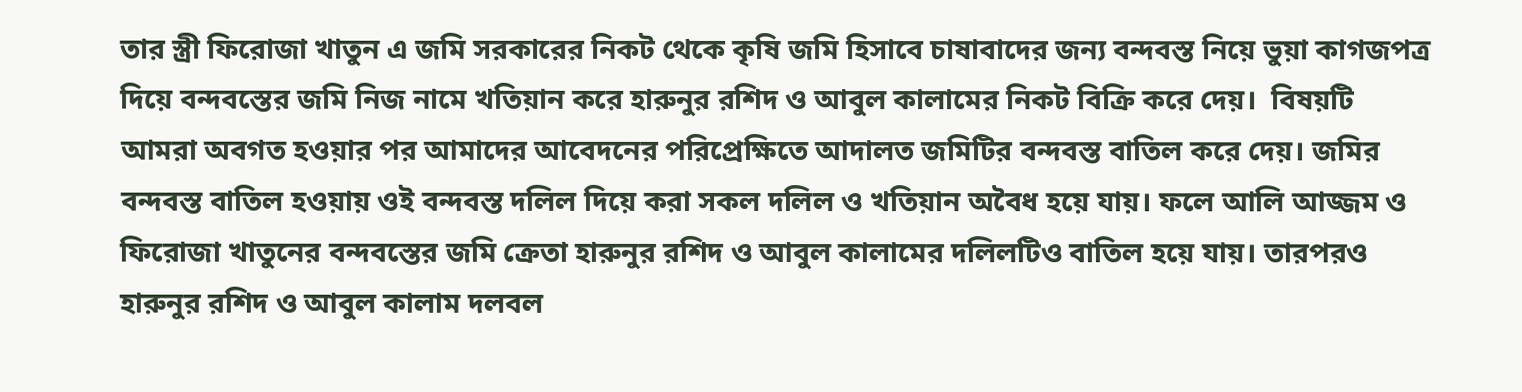তার স্ত্রী ফিরোজা খাতুন এ জমি সরকারের নিকট থেকে কৃষি জমি হিসাবে চাষাবাদের জন্য বন্দবস্ত নিয়ে ভুয়া কাগজপত্র দিয়ে বন্দবস্তের জমি নিজ নামে খতিয়ান করে হারুনুর রশিদ ও আবুল কালামের নিকট বিক্রি করে দেয়।  বিষয়টি আমরা অবগত হওয়ার পর আমাদের আবেদনের পরিপ্রেক্ষিতে আদালত জমিটির বন্দবস্ত বাতিল করে দেয়। জমির বন্দবস্ত বাতিল হওয়ায় ওই বন্দবস্ত দলিল দিয়ে করা সকল দলিল ও খতিয়ান অবৈধ হয়ে যায়। ফলে আলি আজ্জম ও ফিরোজা খাতুনের বন্দবস্তের জমি ক্রেতা হারুনুর রশিদ ও আবুল কালামের দলিলটিও বাতিল হয়ে যায়। তারপরও হারুনুর রশিদ ও আবুল কালাম দলবল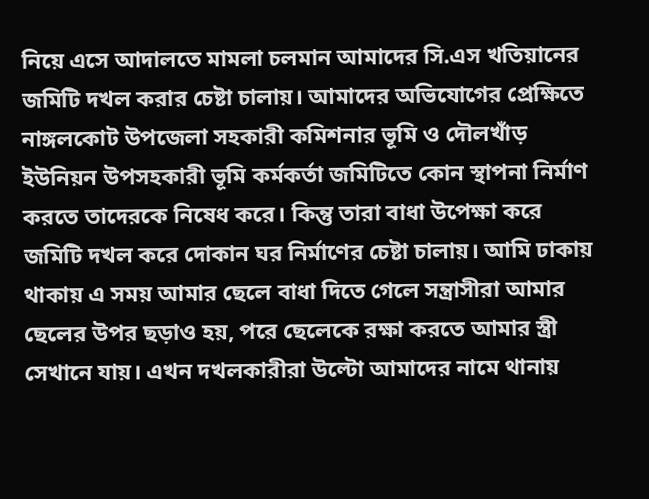নিয়ে এসে আদালতে মামলা চলমান আমাদের সি.এস খতিয়ানের জমিটি দখল করার চেষ্টা চালায়। আমাদের অভিযোগের প্রেক্ষিতে নাঙ্গলকোট উপজেলা সহকারী কমিশনার ভূমি ও দৌলখাঁড় ইউনিয়ন উপসহকারী ভূমি কর্মকর্তা জমিটিতে কোন স্থাপনা নির্মাণ করতে তাদেরকে নিষেধ করে। কিন্তু তারা বাধা উপেক্ষা করে জমিটি দখল করে দোকান ঘর নির্মাণের চেষ্টা চালায়। আমি ঢাকায় থাকায় এ সময় আমার ছেলে বাধা দিতে গেলে সন্ত্রাসীরা আমার ছেলের উপর ছড়াও হয়, পরে ছেলেকে রক্ষা করতে আমার স্ত্রী সেখানে যায়। এখন দখলকারীরা উল্টো আমাদের নামে থানায়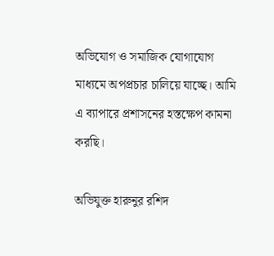অভিযোগ ও সমাজিক যোগাযোগ মাধ্যমে অপপ্রচার চালিয়ে যাচ্ছে। আমি এ ব্যাপারে প্রশাসনের হস্তক্ষেপ কামনা করছি।

অভিযুক্ত হারুনুর রশিদ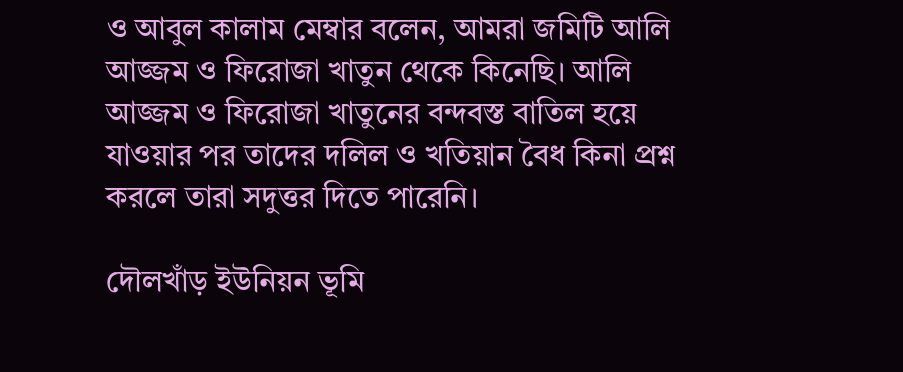ও আবুল কালাম মেম্বার বলেন, আমরা জমিটি আলি আজ্জম ও ফিরোজা খাতুন থেকে কিনেছি। আলি আজ্জম ও ফিরোজা খাতুনের বন্দবস্ত বাতিল হয়ে যাওয়ার পর তাদের দলিল ও খতিয়ান বৈধ কিনা প্রশ্ন করলে তারা সদুত্তর দিতে পারেনি।

দৌলখাঁড় ইউনিয়ন ভূমি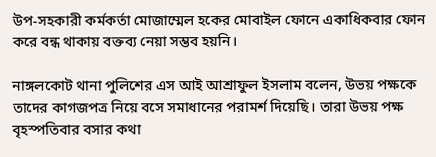উপ-সহকারী কর্মকর্তা মোজাম্মেল হকের মোবাইল ফোনে একাধিকবার ফোন করে বন্ধ থাকায় বক্তব্য নেয়া সম্ভব হয়নি।

নাঙ্গলকোট থানা পুলিশের এস আই আশ্রাফুল ইসলাম বলেন, উভয় পক্ষকে তাদের কাগজপত্র নিয়ে বসে সমাধানের পরামর্শ দিয়েছি। তারা উভয় পক্ষ বৃহস্পতিবার বসার কথা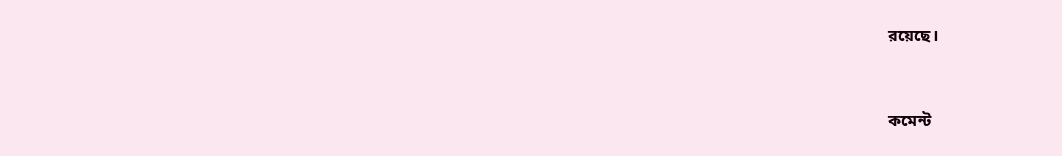রয়েছে।


কমেন্ট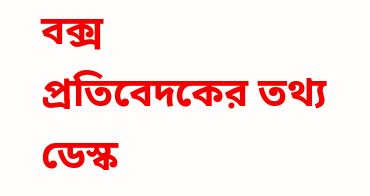বক্স
প্রতিবেদকের তথ্য
ডেস্ক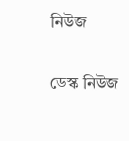নিউজ

ডেস্ক নিউজ